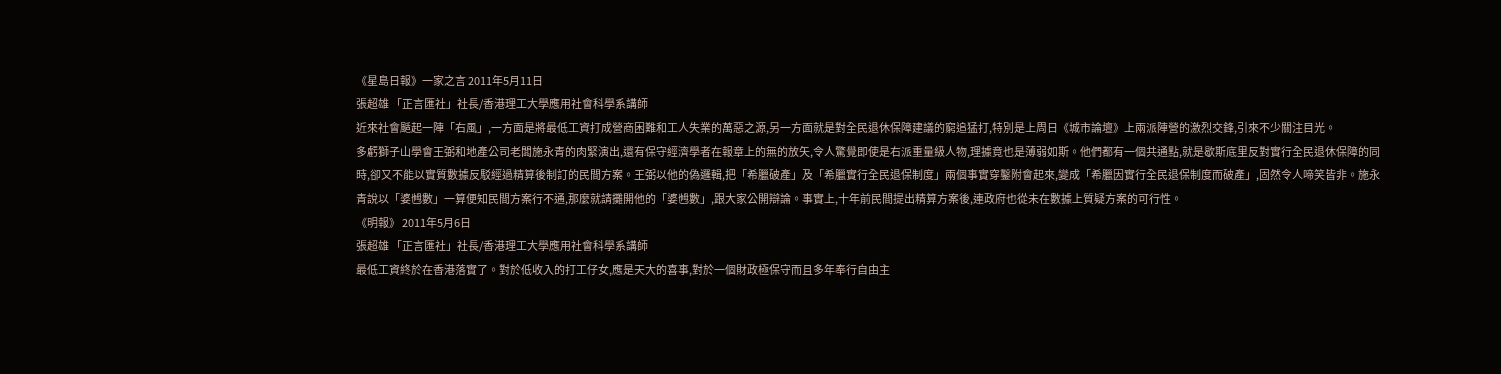《星島日報》一家之言 2011年5月11日
張超雄 「正言匯社」社長/香港理工大學應用社會科學系講師
近來社會颳起一陣「右風」,一方面是將最低工資打成營商困難和工人失業的萬惡之源,另一方面就是對全民退休保障建議的窮追猛打,特別是上周日《城市論壇》上兩派陣營的激烈交鋒,引來不少關注目光。
多虧獅子山學會王弼和地產公司老闆施永青的肉緊演出,還有保守經濟學者在報章上的無的放矢,令人驚覺即使是右派重量級人物,理據竟也是薄弱如斯。他們都有一個共通點,就是歇斯底里反對實行全民退休保障的同時,卻又不能以實質數據反駁經過精算後制訂的民間方案。王弼以他的偽邏輯,把「希臘破產」及「希臘實行全民退保制度」兩個事實穿鑿附會起來,變成「希臘因實行全民退保制度而破產」,固然令人啼笑皆非。施永青說以「婆乸數」一算便知民間方案行不通,那麼就請攤開他的「婆乸數」,跟大家公開辯論。事實上,十年前民間提出精算方案後,連政府也從未在數據上質疑方案的可行性。
《明報》 2011年5月6日
張超雄 「正言匯社」社長/香港理工大學應用社會科學系講師
最低工資終於在香港落實了。對於低收入的打工仔女,應是天大的喜事,對於一個財政極保守而且多年奉行自由主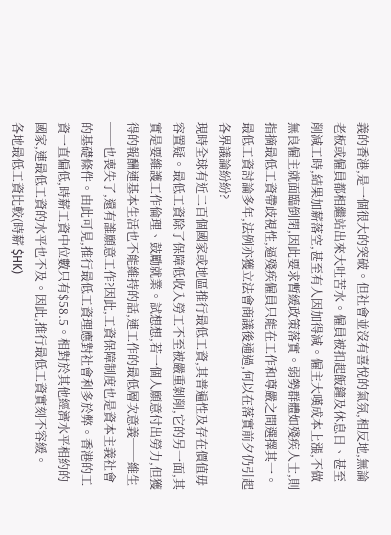義的香港,是一個很大的突破。但社會並沒有喜悅的氣氛,相反地,無論老板或僱員都相繼站出來大吐苦水。僱員被扣起飯鐘及休息日、甚至削減工時,結果加薪落空,甚至有人因加得減。僱主大嘆成本上漲,不做無良僱主就面臨倒閉,因此要求暫緩政策落實。弱勢群體如殘疾人士,則指摘最低工資帶歧視性,逼殘疾僱員只能在工作和尊嚴之間選擇其一。最低工資討論多年,法例亦獲立法會商議後通過,何以在落實前夕仍引起各界議論紛紛?
現時全球有近二百個國家或地區推行最低工資,其普遍性及存在價值毋容置疑。最低工資除了保障低收入勞工不至被嚴重剝削,它的另一面,其實是要維護工作倫理、鼓勵就業。試想想,若一個人願意付出勞力,但獲得的報酬連基本生活也不能維持的話,連工作的最低層次意義──維生──也喪失了,還有誰願意工作?因此,工資保障制度也是資本主義社會的基礎條件。由此可見,推行最低工資理應對社會利多於弊。香港的工資一直偏低,時薪工資中位數只有$58.5。相對於其他經濟水平相約的國家,連最低工資的水平也不及。因此,推行最低工資實刻不容緩。
各地最低工資比較(時薪 $HK)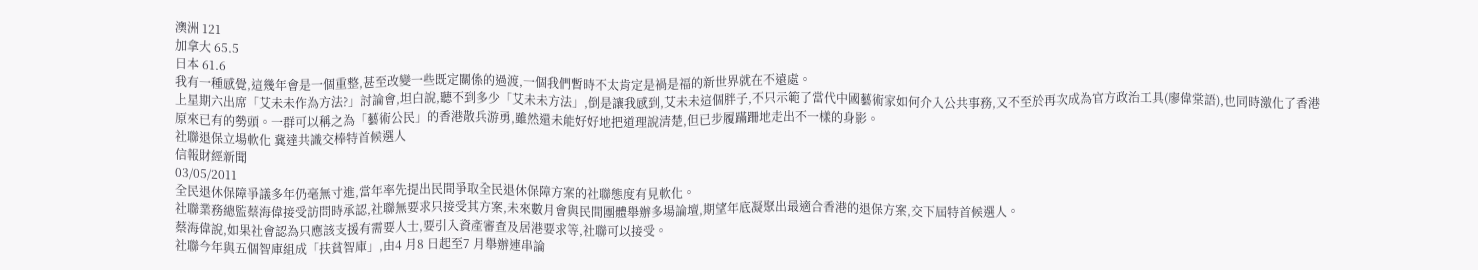澳洲 121
加拿大 65.5
日本 61.6
我有一種感覺,這幾年會是一個重整,甚至改變一些既定關係的過渡,一個我們暫時不太肯定是禍是福的新世界就在不遠處。
上星期六出席「艾未未作為方法?」討論會,坦白說,聽不到多少「艾未未方法」,倒是讓我感到,艾未未這個胖子,不只示範了當代中國藝術家如何介入公共事務,又不至於再次成為官方政治工具(廖偉棠語),也同時激化了香港原來已有的勢頭。一群可以稱之為「藝術公民」的香港散兵游勇,雖然還未能好好地把道理說清楚,但已步履蹣跚地走出不一樣的身影。
社聯退保立場軟化 冀達共識交棒特首候選人
信報財經新聞
03/05/2011
全民退休保障爭議多年仍毫無寸進,當年率先提出民間爭取全民退休保障方案的社聯態度有見軟化。
社聯業務總監蔡海偉接受訪問時承認,社聯無要求只接受其方案,未來數月會與民間團體舉辦多場論壇,期望年底凝聚出最適合香港的退保方案,交下屆特首候選人。
蔡海偉說,如果社會認為只應該支援有需要人士,要引入資產審查及居港要求等,社聯可以接受。
社聯今年與五個智庫組成「扶貧智庫」,由4 月8 日起至7 月舉辦連串論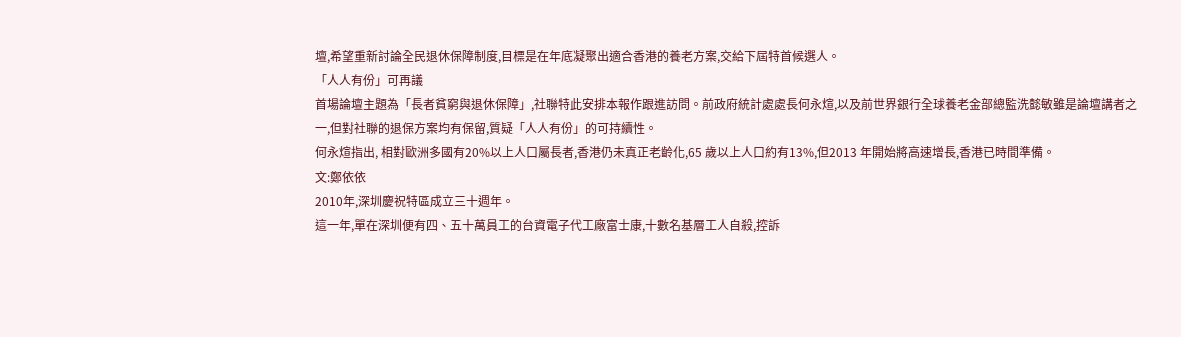壇,希望重新討論全民退休保障制度,目標是在年底凝聚出適合香港的養老方案,交給下屆特首候選人。
「人人有份」可再議
首場論壇主題為「長者貧窮與退休保障」,社聯特此安排本報作跟進訪問。前政府統計處處長何永煊,以及前世界銀行全球養老金部總監洗懿敏雖是論壇講者之一,但對社聯的退保方案均有保留,質疑「人人有份」的可持續性。
何永煊指出, 相對歐洲多國有20%以上人口屬長者,香港仍未真正老齡化,65 歲以上人口約有13%,但2013 年開始將高速增長,香港已時間準備。
文:鄭依依
2010年,深圳慶祝特區成立三十週年。
這一年,單在深圳便有四、五十萬員工的台資電子代工廠富士康,十數名基層工人自殺,控訴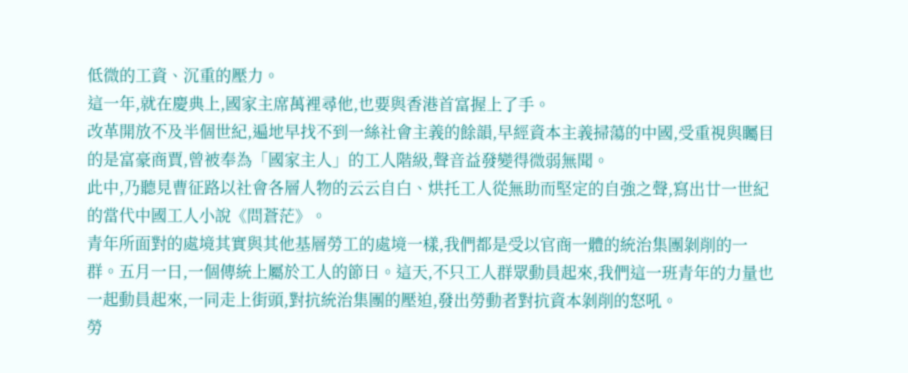低微的工資、沉重的壓力。
這一年,就在慶典上,國家主席萬裡尋他,也要與香港首富握上了手。
改革開放不及半個世紀,遍地早找不到一絲社會主義的餘韻,早經資本主義掃蕩的中國,受重視與矚目的是富豪商賈,曾被奉為「國家主人」的工人階級,聲音益發變得微弱無聞。
此中,乃聽見曹征路以社會各層人物的云云自白、烘托工人從無助而堅定的自強之聲,寫出廿一世紀的當代中國工人小說《問蒼茫》。
青年所面對的處境其實與其他基層勞工的處境一樣,我們都是受以官商一體的統治集團剝削的一群。五月一日,一個傳統上屬於工人的節日。這天,不只工人群眾動員起來,我們這一班青年的力量也一起動員起來,一同走上街頭,對抗統治集團的壓迫,發出勞動者對抗資本剝削的怒吼。
勞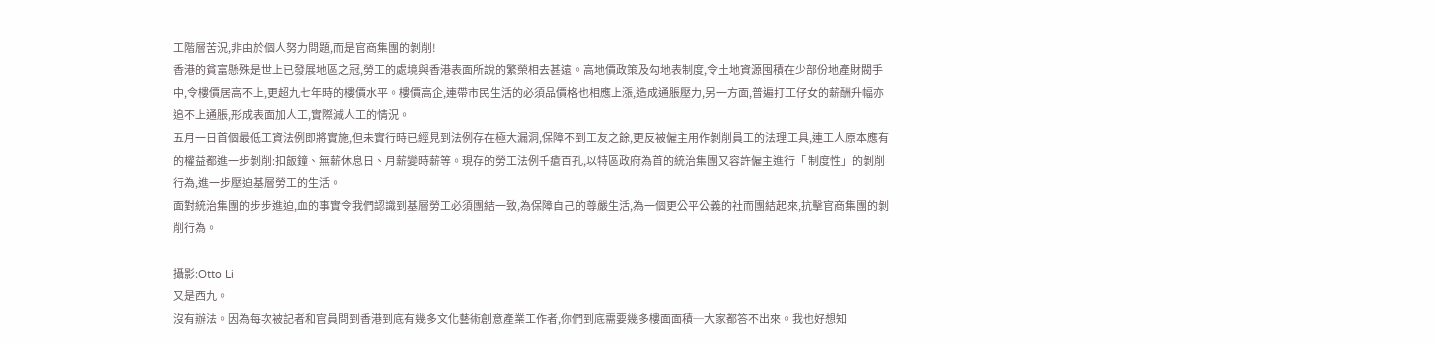工階層苦況,非由於個人努力問題,而是官商集團的剝削!
香港的貧富懸殊是世上已發展地區之冠,勞工的處境與香港表面所說的繁榮相去甚遠。高地價政策及勾地表制度,令土地資源囤積在少部份地產財閥手中,令樓價居高不上,更超九七年時的樓價水平。樓價高企,連帶市民生活的必須品價格也相應上漲,造成通脹壓力,另一方面,普遍打工仔女的薪酬升幅亦追不上通脹,形成表面加人工,實際減人工的情況。
五月一日首個最低工資法例即將實施,但未實行時已經見到法例存在極大漏洞,保障不到工友之餘,更反被僱主用作剝削員工的法理工具,連工人原本應有的權益都進一步剝削:扣飯鐘、無薪休息日、月薪變時薪等。現存的勞工法例千瘡百孔,以特區政府為首的統治集團又容許僱主進行「 制度性」的剝削行為,進一步壓迫基層勞工的生活。
面對統治集團的步步進迫,血的事實令我們認識到基層勞工必須團結一致,為保障自己的尊嚴生活,為一個更公平公義的社而團結起來,抗擊官商集團的剝削行為。

攝影:Otto Li
又是西九。
沒有辦法。因為每次被記者和官員問到香港到底有幾多文化藝術創意產業工作者,你們到底需要幾多樓面面積─大家都答不出來。我也好想知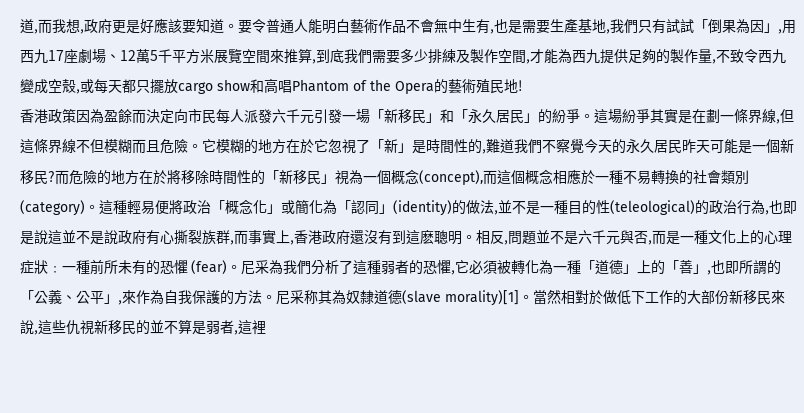道,而我想,政府更是好應該要知道。要令普通人能明白藝術作品不會無中生有,也是需要生產基地,我們只有試試「倒果為因」,用西九17座劇場、12萬5千平方米展覽空間來推算,到底我們需要多少排練及製作空間,才能為西九提供足夠的製作量,不致令西九變成空殼,或每天都只擺放cargo show和高唱Phantom of the Opera的藝術殖民地!
香港政策因為盈餘而決定向市民每人派發六千元引發一場「新移民」和「永久居民」的紛爭。這場紛爭其實是在劃一條界線,但這條界線不但模糊而且危險。它模糊的地方在於它忽視了「新」是時間性的,難道我們不察覺今天的永久居民昨天可能是一個新移民?而危險的地方在於將移除時間性的「新移民」視為一個概念(concept),而這個概念相應於一種不易轉換的社會類別(category)。這種輕易便將政治「概念化」或簡化為「認同」(identity)的做法,並不是一種目的性(teleological)的政治行為,也即是說這並不是說政府有心撕裂族群,而事實上,香港政府還沒有到這麽聰明。相反,問題並不是六千元與否,而是一種文化上的心理症狀﹕一種前所未有的恐懼 (fear)。尼采為我們分析了這種弱者的恐懼,它必須被轉化為一種「道德」上的「善」,也即所謂的「公義、公平」,來作為自我保護的方法。尼采称其為奴隸道德(slave morality)[1]。當然相對於做低下工作的大部份新移民來說,這些仇視新移民的並不算是弱者,這裡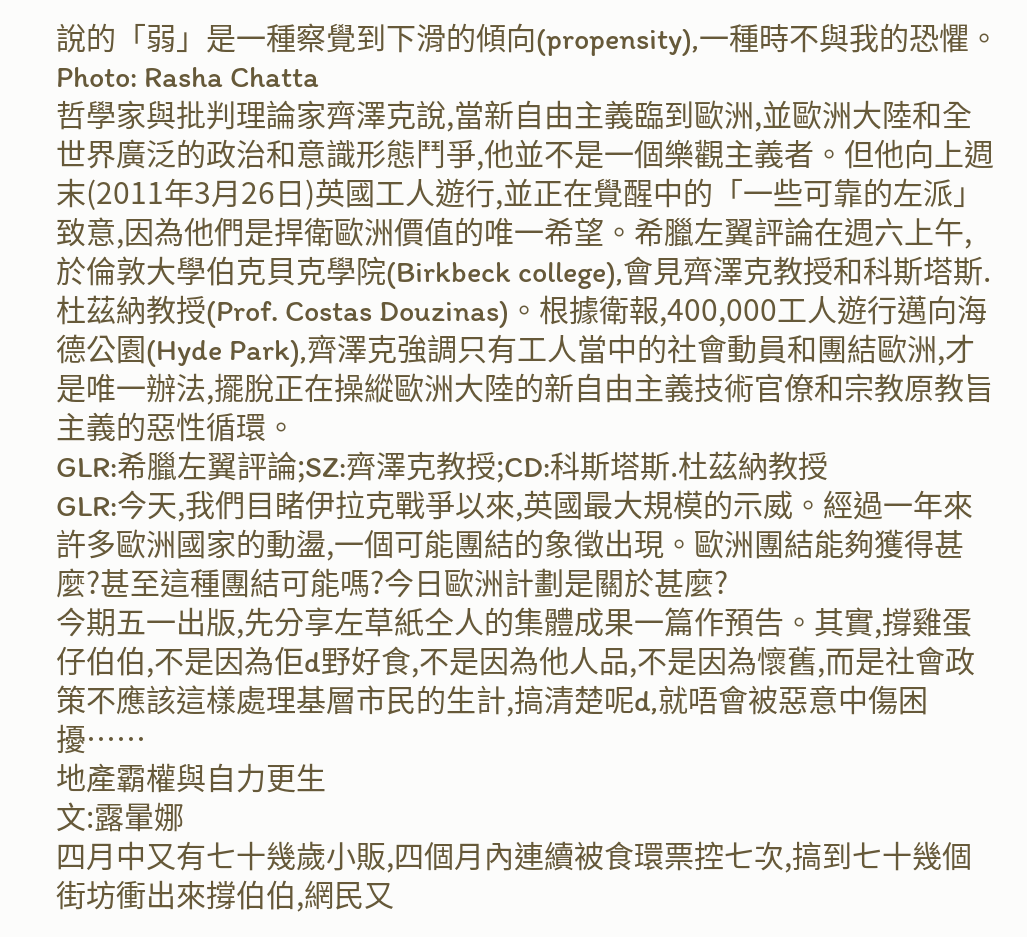說的「弱」是一種察覺到下滑的傾向(propensity),一種時不與我的恐懼。
Photo: Rasha Chatta
哲學家與批判理論家齊澤克說,當新自由主義臨到歐洲,並歐洲大陸和全世界廣泛的政治和意識形態鬥爭,他並不是一個樂觀主義者。但他向上週末(2011年3月26日)英國工人遊行,並正在覺醒中的「一些可靠的左派」致意,因為他們是捍衛歐洲價值的唯一希望。希臘左翼評論在週六上午,於倫敦大學伯克貝克學院(Birkbeck college),會見齊澤克教授和科斯塔斯.杜茲納教授(Prof. Costas Douzinas)。根據衛報,400,000工人遊行邁向海德公園(Hyde Park),齊澤克強調只有工人當中的社會動員和團結歐洲,才是唯一辦法,擺脫正在操縱歐洲大陸的新自由主義技術官僚和宗教原教旨主義的惡性循環。
GLR:希臘左翼評論;SZ:齊澤克教授;CD:科斯塔斯.杜茲納教授
GLR:今天,我們目睹伊拉克戰爭以來,英國最大規模的示威。經過一年來許多歐洲國家的動盪,一個可能團結的象徵出現。歐洲團結能夠獲得甚麼?甚至這種團結可能嗎?今日歐洲計劃是關於甚麼?
今期五一出版,先分享左草紙仝人的集體成果一篇作預告。其實,撐雞蛋仔伯伯,不是因為佢d野好食,不是因為他人品,不是因為懷舊,而是社會政策不應該這樣處理基層市民的生計,搞清楚呢d,就唔會被惡意中傷困擾……
地產霸權與自力更生
文:露暈娜
四月中又有七十幾歲小販,四個月內連續被食環票控七次,搞到七十幾個街坊衝出來撐伯伯,網民又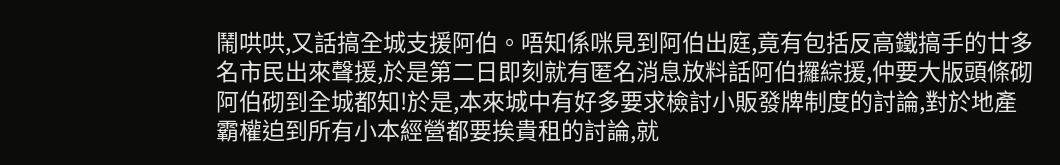鬧哄哄,又話搞全城支援阿伯。唔知係咪見到阿伯出庭,竟有包括反高鐵搞手的廿多名市民出來聲援,於是第二日即刻就有匿名消息放料話阿伯攞綜援,仲要大版頭條砌阿伯砌到全城都知!於是,本來城中有好多要求檢討小販發牌制度的討論,對於地產霸權迫到所有小本經營都要挨貴租的討論,就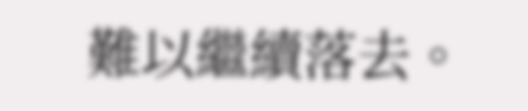難以繼續落去。